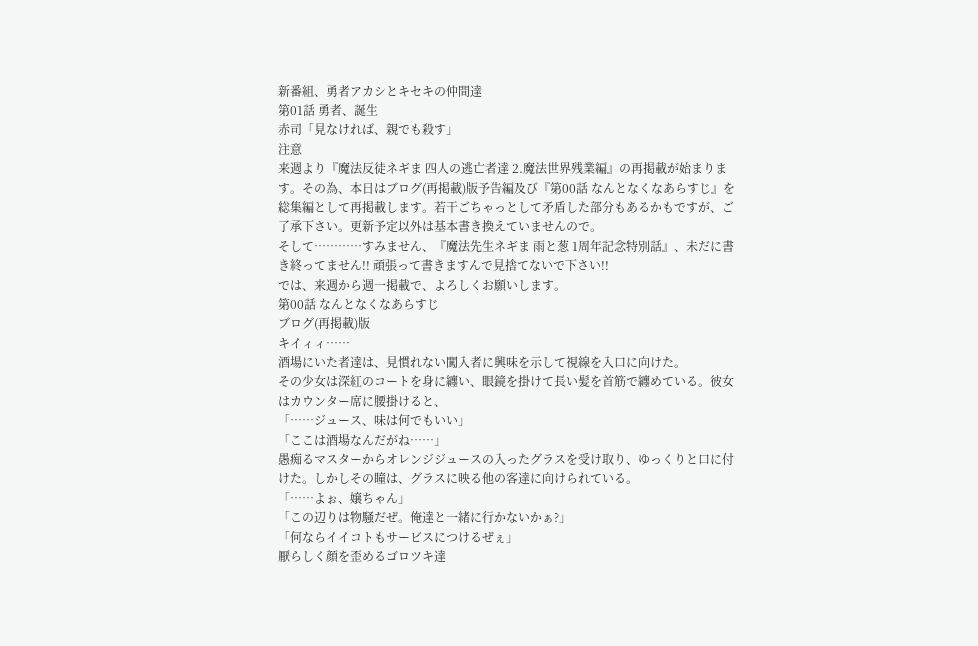新番組、勇者アカシとキセキの仲間達
第01話 勇者、誕生
赤司「見なければ、親でも殺す」
注意
来週より『魔法反徒ネギま 四人の逃亡者達 2.魔法世界残業編』の再掲載が始まります。その為、本日はブログ(再掲載)版予告編及び『第00話 なんとなくなあらすじ』を総集編として再掲載します。若干ごちゃっとして矛盾した部分もあるかもですが、ご了承下さい。更新予定以外は基本書き換えていませんので。
そして…………すみません、『魔法先生ネギま 雨と葱 1周年記念特別話』、未だに書き終ってません!! 頑張って書きますんで見捨てないで下さい!!
では、来週から週一掲載で、よろしくお願いします。
第00話 なんとなくなあらすじ
ブログ(再掲載)版
キイィィ……
酒場にいた者達は、見慣れない闖入者に興味を示して視線を入口に向けた。
その少女は深紅のコートを身に纏い、眼鏡を掛けて長い髪を首筋で纏めている。彼女はカウンター席に腰掛けると、
「……ジュース、味は何でもいい」
「ここは酒場なんだがね……」
愚痴るマスターからオレンジジュースの入ったグラスを受け取り、ゆっくりと口に付けた。しかしその瞳は、グラスに映る他の客達に向けられている。
「……よぉ、嬢ちゃん」
「この辺りは物騒だぜ。俺達と一緒に行かないかぁ?」
「何ならイイコトもサービスにつけるぜぇ」
厭らしく顔を歪めるゴロツキ達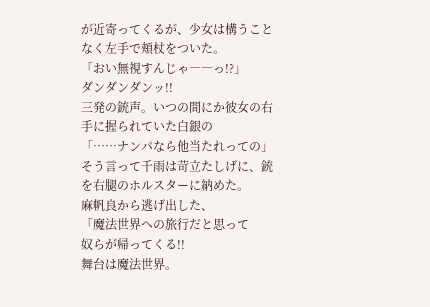が近寄ってくるが、少女は構うことなく左手で頬杖をついた。
「おい無視すんじゃ――っ!?」
ダンダンダンッ!!
三発の銃声。いつの間にか彼女の右手に握られていた白銀の
「……ナンパなら他当たれっての」
そう言って千雨は苛立たしげに、銃を右腿のホルスターに納めた。
麻帆良から逃げ出した、
「魔法世界への旅行だと思って
奴らが帰ってくる!!
舞台は魔法世界。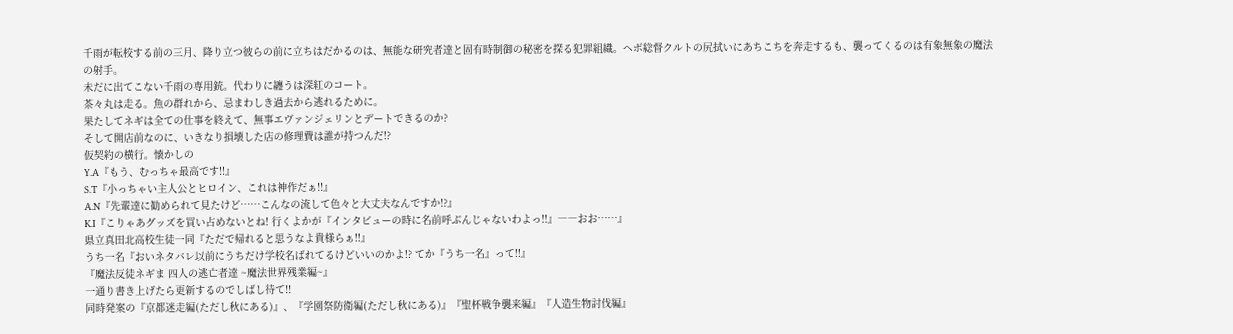千雨が転校する前の三月、降り立つ彼らの前に立ちはだかるのは、無能な研究者達と固有時制御の秘密を探る犯罪組織。ヘボ総督クルトの尻拭いにあちこちを奔走するも、襲ってくるのは有象無象の魔法の射手。
未だに出てこない千雨の専用銃。代わりに纏うは深紅のコート。
茶々丸は走る。魚の群れから、忌まわしき過去から逃れるために。
果たしてネギは全ての仕事を終えて、無事エヴァンジェリンとデートできるのか?
そして開店前なのに、いきなり損壊した店の修理費は誰が持つんだ!?
仮契約の横行。懐かしの
Y.A『もう、むっちゃ最高です!!』
S.T『小っちゃい主人公とヒロイン、これは神作だぁ!!』
A.N『先輩達に勧められて見たけど……こんなの流して色々と大丈夫なんですか!?』
K.I『こりゃあグッズを買い占めないとね! 行くよかが『インタビューの時に名前呼ぶんじゃないわよっ!!』――おお……』
県立真田北高校生徒一同『ただで帰れると思うなよ貴様らぁ!!』
うち一名『おいネタバレ以前にうちだけ学校名ばれてるけどいいのかよ!? てか『うち一名』って!!』
『魔法反徒ネギま 四人の逃亡者達 ~魔法世界残業編~』
一通り書き上げたら更新するのでしばし待て!!
同時発案の『京都迷走編(ただし秋にある)』、『学園祭防衛編(ただし秋にある)』『聖杯戦争襲来編』『人造生物討伐編』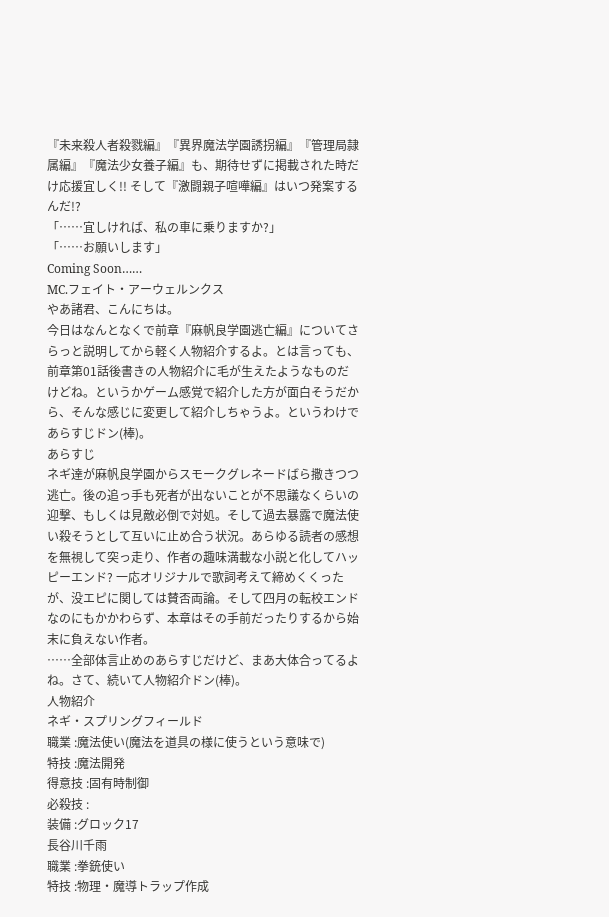『未来殺人者殺戮編』『異界魔法学園誘拐編』『管理局隷属編』『魔法少女養子編』も、期待せずに掲載された時だけ応援宜しく!! そして『激闘親子喧嘩編』はいつ発案するんだ!?
「……宜しければ、私の車に乗りますか?」
「……お願いします」
Coming Soon……
MC.フェイト・アーウェルンクス
やあ諸君、こんにちは。
今日はなんとなくで前章『麻帆良学園逃亡編』についてさらっと説明してから軽く人物紹介するよ。とは言っても、前章第01話後書きの人物紹介に毛が生えたようなものだけどね。というかゲーム感覚で紹介した方が面白そうだから、そんな感じに変更して紹介しちゃうよ。というわけであらすじドン(棒)。
あらすじ
ネギ達が麻帆良学園からスモークグレネードばら撒きつつ逃亡。後の追っ手も死者が出ないことが不思議なくらいの迎撃、もしくは見敵必倒で対処。そして過去暴露で魔法使い殺そうとして互いに止め合う状況。あらゆる読者の感想を無視して突っ走り、作者の趣味満載な小説と化してハッピーエンド? 一応オリジナルで歌詞考えて締めくくったが、没エピに関しては賛否両論。そして四月の転校エンドなのにもかかわらず、本章はその手前だったりするから始末に負えない作者。
……全部体言止めのあらすじだけど、まあ大体合ってるよね。さて、続いて人物紹介ドン(棒)。
人物紹介
ネギ・スプリングフィールド
職業 :魔法使い(魔法を道具の様に使うという意味で)
特技 :魔法開発
得意技 :固有時制御
必殺技 :
装備 :グロック17
長谷川千雨
職業 :拳銃使い
特技 :物理・魔導トラップ作成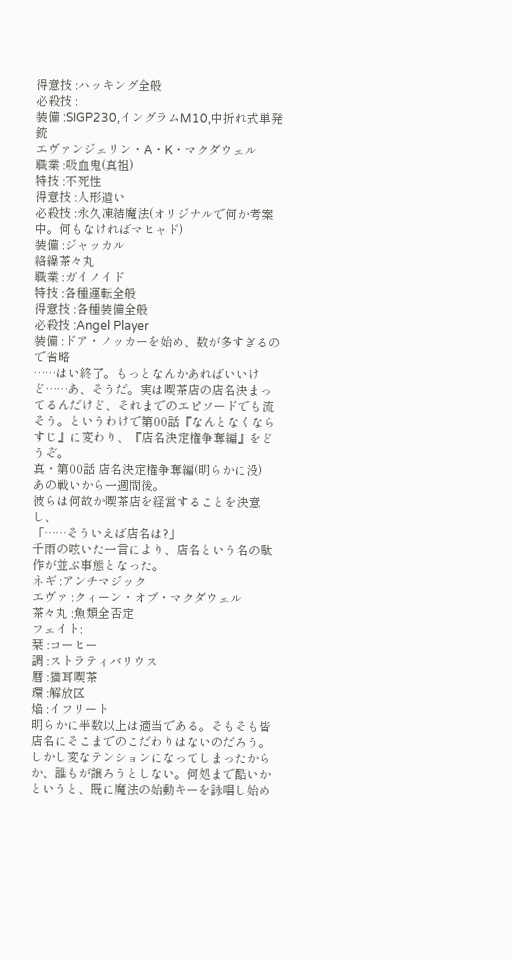得意技 :ハッキング全般
必殺技 :
装備 :SIGP230,イングラムM10,中折れ式単発銃
エヴァンジェリン・A・K・マクダウェル
職業 :吸血鬼(真祖)
特技 :不死性
得意技 :人形遣い
必殺技 :永久凍結魔法(オリジナルで何か考案中。何もなければマヒャド)
装備 :ジャッカル
絡繰茶々丸
職業 :ガイノイド
特技 :各種運転全般
得意技 :各種装備全般
必殺技 :Angel Player
装備 :ドア・ノッカーを始め、数が多すぎるので省略
……はい終了。もっとなんかあればいいけど……あ、そうだ。実は喫茶店の店名決まってるんだけど、それまでのエピソードでも流そう。というわけで第00話『なんとなくならすじ』に変わり、『店名決定権争奪編』をどうぞ。
真・第00話 店名決定権争奪編(明らかに没)
あの戦いから一週間後。
彼らは何故か喫茶店を経営することを決意し、
「……そういえば店名は?」
千雨の呟いた一言により、店名という名の駄作が並ぶ事態となった。
ネギ :アンチマジック
エヴァ :クィーン・オブ・マクダウェル
茶々丸 :魚類全否定
フェイト:
栞 :コーヒー
調 :ストラティバリウス
暦 :猫耳喫茶
環 :解放区
焔 :イフリート
明らかに半数以上は適当である。そもそも皆店名にそこまでのこだわりはないのだろう。しかし変なテンションになってしまったからか、誰もが譲ろうとしない。何処まで酷いかというと、既に魔法の始動キーを詠唱し始め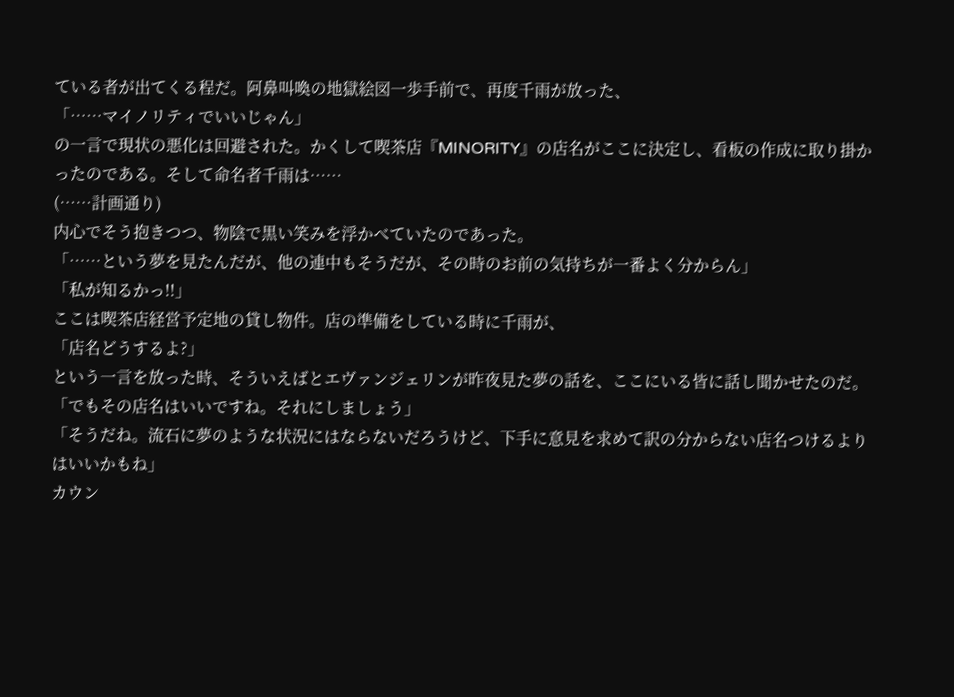ている者が出てくる程だ。阿鼻叫喚の地獄絵図一歩手前で、再度千雨が放った、
「……マイノリティでいいじゃん」
の一言で現状の悪化は回避された。かくして喫茶店『MINORITY』の店名がここに決定し、看板の作成に取り掛かったのである。そして命名者千雨は……
(……計画通り)
内心でそう抱きつつ、物陰で黒い笑みを浮かべていたのであった。
「……という夢を見たんだが、他の連中もそうだが、その時のお前の気持ちが一番よく分からん」
「私が知るかっ!!」
ここは喫茶店経営予定地の貸し物件。店の準備をしている時に千雨が、
「店名どうするよ?」
という一言を放った時、そういえばとエヴァンジェリンが昨夜見た夢の話を、ここにいる皆に話し聞かせたのだ。
「でもその店名はいいですね。それにしましょう」
「そうだね。流石に夢のような状況にはならないだろうけど、下手に意見を求めて訳の分からない店名つけるよりはいいかもね」
カウン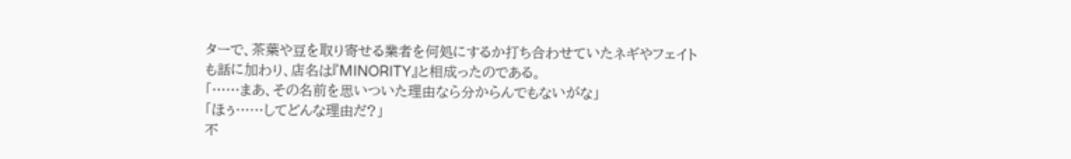ターで、茶葉や豆を取り寄せる業者を何処にするか打ち合わせていたネギやフェイトも話に加わり、店名は『MINORITY』と相成ったのである。
「……まあ、その名前を思いついた理由なら分からんでもないがな」
「ほぅ……してどんな理由だ?」
不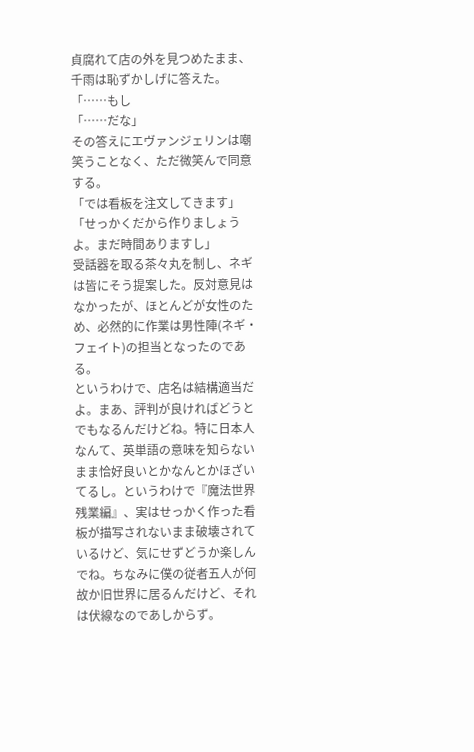貞腐れて店の外を見つめたまま、千雨は恥ずかしげに答えた。
「……もし
「……だな」
その答えにエヴァンジェリンは嘲笑うことなく、ただ微笑んで同意する。
「では看板を注文してきます」
「せっかくだから作りましょうよ。まだ時間ありますし」
受話器を取る茶々丸を制し、ネギは皆にそう提案した。反対意見はなかったが、ほとんどが女性のため、必然的に作業は男性陣(ネギ・フェイト)の担当となったのである。
というわけで、店名は結構適当だよ。まあ、評判が良ければどうとでもなるんだけどね。特に日本人なんて、英単語の意味を知らないまま恰好良いとかなんとかほざいてるし。というわけで『魔法世界残業編』、実はせっかく作った看板が描写されないまま破壊されているけど、気にせずどうか楽しんでね。ちなみに僕の従者五人が何故か旧世界に居るんだけど、それは伏線なのであしからず。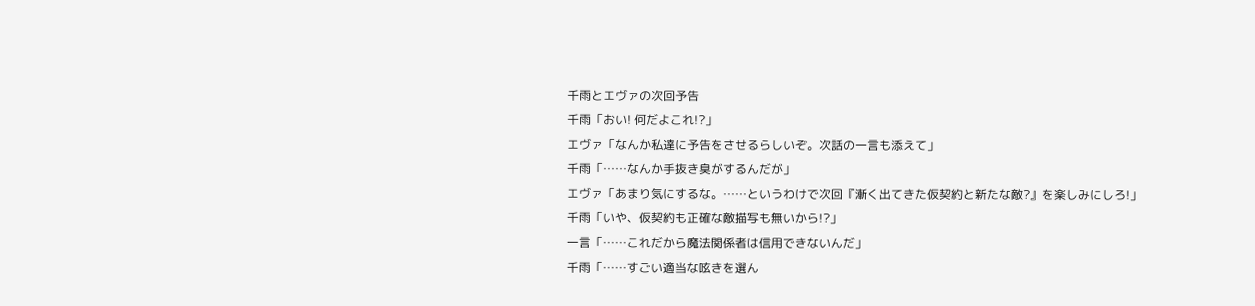千雨とエヴァの次回予告
千雨「おい! 何だよこれ!?」
エヴァ「なんか私達に予告をさせるらしいぞ。次話の一言も添えて」
千雨「……なんか手抜き臭がするんだが」
エヴァ「あまり気にするな。……というわけで次回『漸く出てきた仮契約と新たな敵?』を楽しみにしろ!」
千雨「いや、仮契約も正確な敵描写も無いから!?」
一言「……これだから魔法関係者は信用できないんだ」
千雨「……すごい適当な呟きを選ん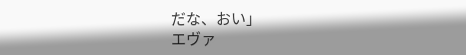だな、おい」
エヴァ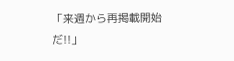「来週から再掲載開始だ!!」